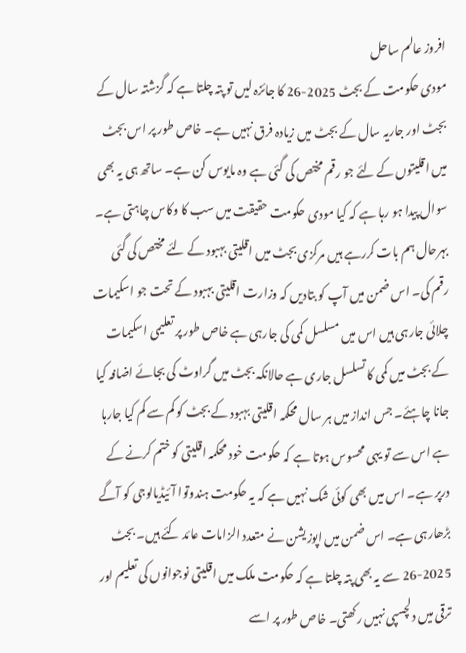افروز عالم ساحل
مودی حکومت کے بجٹ 2025-26 کا جائزہ لیں تو پتہ چلتا ہے کہ گزشتہ سال کے بجٹ اور جاریہ سال کے بجٹ میں زیادہ فرق نہیں ہے۔ خاص طور پر اس بجٹ میں اقلیتوں کے لئے جو رقم مختص کی گئی ہے وہ مایوس کن ہے۔ ساتھ ہی یہ بھی سوال پیدا ہو رہا ہے کہ کیا مودی حکومت حقیقت میں سب کا وکاس چاہتی ہے۔ بہرحال ہم بات کررہے ہیں مرکزی بجٹ میں اقلیتی بہبود کے لئے مختص کی گئی رقم کی۔ اس ضمن میں آپ کو بتادیں کہ وزارت اقلیتی بہبود کے تحت جو اسکیمات چلائی جارہی ہیں اس میں مسلسل کمی کی جارہی ہے خاص طور پر تعلیمی اسکیمات کے بجٹ میں کمی کا تسلسل جاری ہے حالانکہ بجٹ میں گراوٹ کی بجائے اضافہ کیا جانا چاہئے۔ جس انداز میں ہر سال محکمہ اقلیتی بہبود کے بجٹ کو کم سے کم کیا جارہا ہے اس سے تو یہی محسوس ہوتا ہے کہ حکومت خود محکمہ اقلیتی کو ختم کرنے کے درپر ہے۔ اس میں بھی کوئی شک نہیں ہے کہ یہ حکومت ہندوتوا آئیڈیالوجی کو آگے بڑھارہی ہے۔ اس ضمن میں اپوزیشن نے متعدد الزامات عائد کئے ہیں۔ بجٹ 2025-26 سے یہ بھی پتہ چلتا ہے کہ حکومت ملک میں اقلیتی نوجوانوں کی تعلیم اور ترقی میں دلچسپی نہیں رکھتی۔ خاص طور پر اسے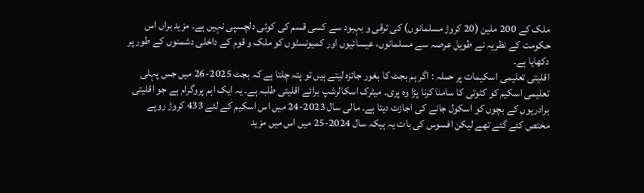ملک کے 200 ملین (20 کروڑ مسلمانوں) کی ترقی و بہبود سے کسی قسم کی کوئی دلچسپی نہیں ہے۔ مزید براں اس حکومت کے نظریہ نے طویل عرصہ سے مسلمانوں، عیسائیوں اور کمیونسٹوں کو ملک و قوم کے داخلی دشمنوں کے طور پر دکھایا ہے۔
اقلیتی تعلیمی اسکیمات پر حملہ : اگر ہم بجٹ کا بغور جائزہ لیتے ہیں تو پتہ چلتا ہے کہ بجٹ 2025-26 میں جس پہلی تعلیمی اسکیم کو کٹوتی کا سامنا کرنا پڑا وہ پری۔ میٹرک اسکالرشپ برائے اقلیتی طلبہ ہے۔ یہ ایک اہم پروگرام ہے جو اقلیتی برادریوں کے بچوں کو اسکول جانے کی اجازت دیتا ہے۔ مالی سال 2023-24 میں اس اسکیم کے لئے 433 کروڑ روپے مختص کئے گئے تھے لیکن افسوس کی بات یہ ہیکہ سال 2024-25 میں اس میں مزید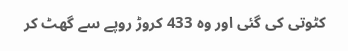کٹوتی کی گئی اور وہ 433 کروڑ روپے سے گھٹ کر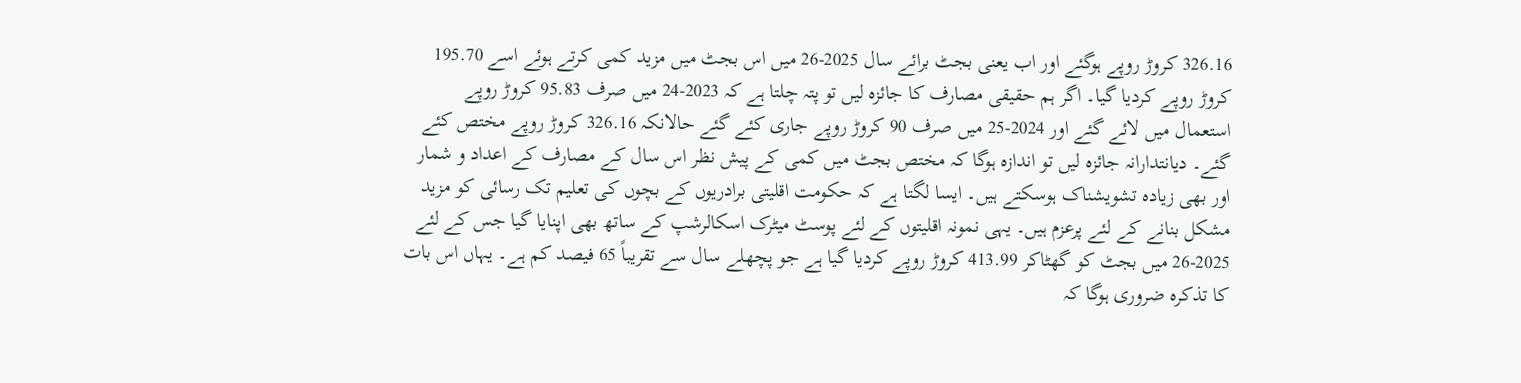326.16 کروڑ روپے ہوگئے اور اب یعنی بجٹ برائے سال 2025-26 میں اس بجٹ میں مزید کمی کرتے ہوئے اسے 195.70 کروڑ روپے کردیا گیا۔ اگر ہم حقیقی مصارف کا جائزہ لیں تو پتہ چلتا ہے کہ 2023-24 میں صرف 95.83 کروڑ روپے استعمال میں لائے گئے اور 2024-25 میں صرف 90 کروڑ روپے جاری کئے گئے حالانکہ 326.16 کروڑ روپے مختص کئے گئے۔ دیانتدارانہ جائزہ لیں تو اندازہ ہوگا کہ مختص بجٹ میں کمی کے پیش نظر اس سال کے مصارف کے اعداد و شمار اور بھی زیادہ تشویشناک ہوسکتے ہیں۔ ایسا لگتا ہے کہ حکومت اقلیتی برادریوں کے بچوں کی تعلیم تک رسائی کو مزید مشکل بنانے کے لئے پرعزم ہیں۔ یہی نمونہ اقلیتوں کے لئے پوسٹ میٹرک اسکالرشپ کے ساتھ بھی اپنایا گیا جس کے لئے 2025-26 میں بجٹ کو گھٹاکر 413.99 کروڑ روپے کردیا گیا ہے جو پچھلے سال سے تقریباً 65 فیصد کم ہے۔ یہاں اس بات کا تذکرہ ضروری ہوگا کہ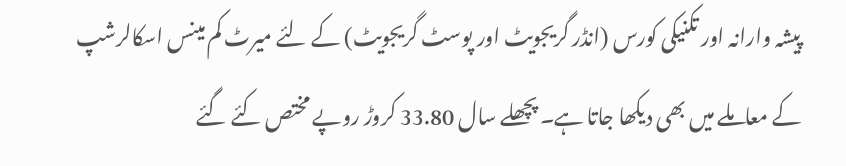پیشہ وارانہ اور تکنیکی کورس (انڈر گریجویٹ اور پوسٹ گریجویٹ) کے لئے میرٹ کم مینس اسکالرشپ کے معاملے میں بھی دیکھا جاتا ہے۔ پچھلے سال 33.80 کروڑ روپے مختص کئے گئے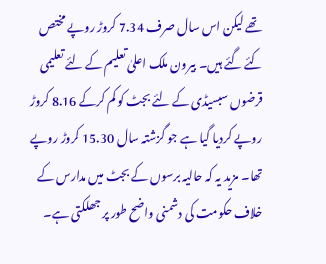تھے لیکن اس سال صرف 7.34 کروڑ روپے مختص کئے گئے ہیں۔ بیرون ملک اعلیٰ تعلیم کے لئے تعلیمی قرضوں سبسیڈی کے لئے بجٹ کو کم کرکے 8.16 کروڑ روپے کردیا گیا ہے جو گزشتہ سال 15.30 کروڑ روپے تھا۔ مزید یہ کہ حالیہ برسوں کے بجٹ میں مدارس کے خلاف حکومت کی دشمنی واضح طور پر جھلکتی ہے۔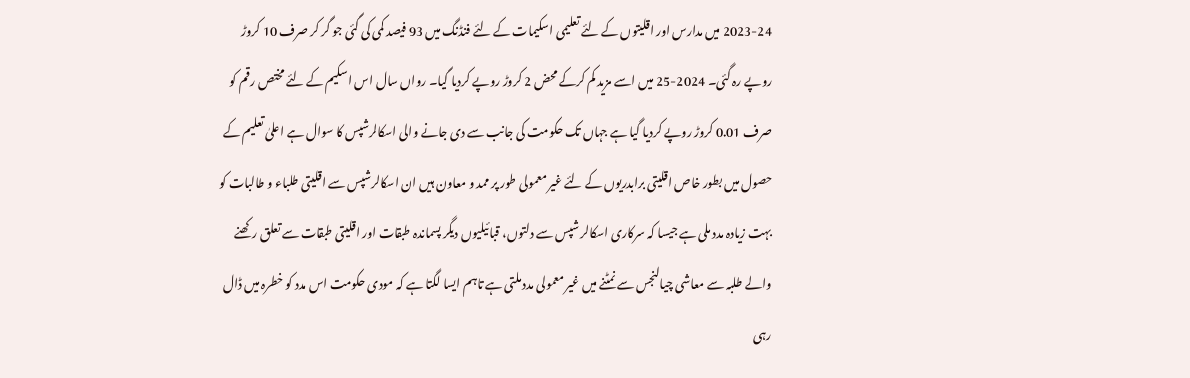2023-24 میں مدارس اور اقلیتوں کے لئے تعلیمی اسکیمات کے لئے فنڈنگ میں 93 فیصد کمی کی گئی جو گر کر صرف 10 کروڑ روپے رہ گئی۔ 2024-25 میں اسے مزید کم کرکے محض 2 کروڑ روپے کردیا گیا۔ رواں سال اس اسکیم کے لئے مختص رقم کو صرف 0.01 کروڑ روپے کردیا گیا ہے جہاں تک حکومت کی جانب سے دی جانے والی اسکالرشپس کا سوال ہے اعلیٰ تعلیم کے حصول میں بطور خاص اقلیتی برابدریوں کے لئے غیر معمولی طور پر ممد و معاون ہیں ان اسکالرشپس سے اقلیتی طلباء و طالبات کو بہت زیادہ مدد ملی ہے جیسا کہ سرکاری اسکالر شپس سے دلتوں، قبائیلیوں دیگر پسماندہ طبقات اور اقلیتی طبقات سے تعلق رکھنے والے طلبہ سے معاشی چیالنجس سے نمٹنے میں غیر معمولی مدد ملتی ہے تاہم ایسا لگتا ہے کہ مودی حکومت اس مدد کو خطرہ میں ڈال رہی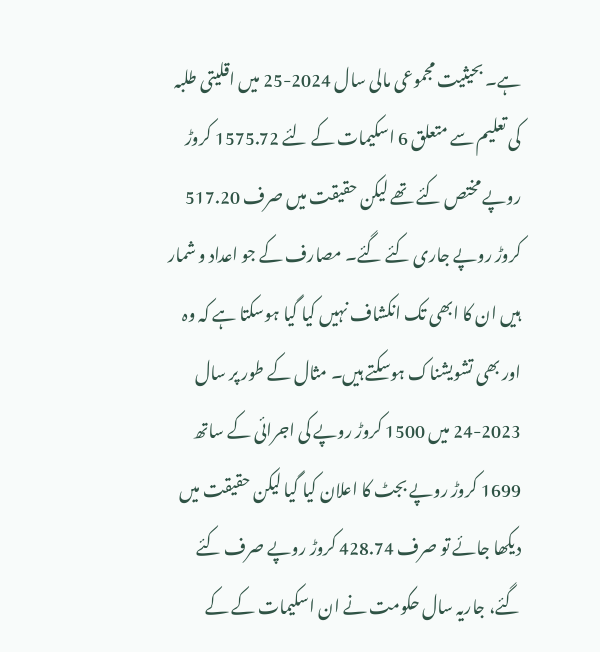ہے۔ بحیثیت مجموعی مالی سال 2024-25 میں اقلیتی طلبہ کی تعلیم سے متعلق 6 اسکیمات کے لئے 1575.72 کروڑ روپے مختص کئے تھے لیکن حقیقت میں صرف 517.20 کروڑ روپے جاری کئے گئے۔ مصارف کے جو اعداد و شمار ہیں ان کا ابھی تک انکشاف نہیں کیا گیا ہوسکتا ہے کہ وہ اور بھی تشویشناک ہوسکتے ہیں۔ مثال کے طور پر سال 2023-24 میں 1500 کروڑ روپے کی اجرائی کے ساتھ 1699 کروڑ روپے بجٹ کا اعلان کیا گیا لیکن حقیقت میں دیکھا جائے تو صرف 428.74 کروڑ روپے صرف کئے گئے، جاریہ سال حکومت نے ان اسکیمات کے کے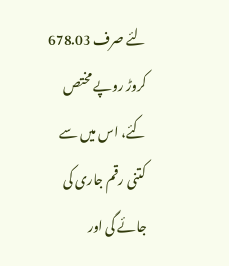لئے صرف 678.03 کروڑ روپے مختص کئے، اس میں سے کتنی رقم جاری کی جائے گی اور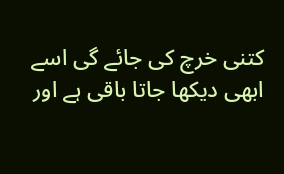کتنی خرچ کی جائے گی اسے ابھی دیکھا جاتا باقی ہے اور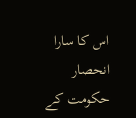اس کا سارا انحصار حکومت کے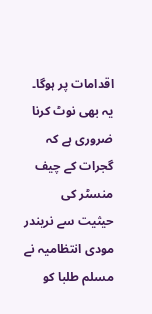اقدامات پر ہوگا۔ یہ بھی نوٹ کرنا ضروری ہے کہ گجرات کے چیف منسٹر کی حیثیت سے نریندر مودی انتظامیہ نے مسلم طلبا کو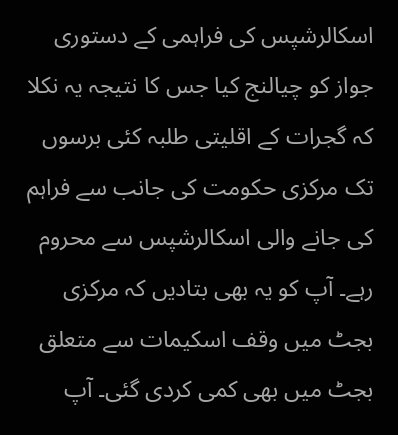اسکالرشپس کی فراہمی کے دستوری جواز کو چیالنج کیا جس کا نتیجہ یہ نکلا کہ گجرات کے اقلیتی طلبہ کئی برسوں تک مرکزی حکومت کی جانب سے فراہم کی جانے والی اسکالرشپس سے محروم رہے۔ آپ کو یہ بھی بتادیں کہ مرکزی بجٹ میں وقف اسکیمات سے متعلق بجٹ میں بھی کمی کردی گئی۔ آپ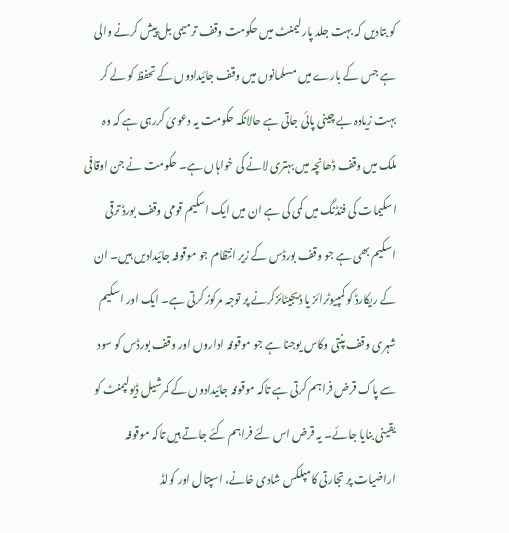کو بتادیں کہ بہت جلد پارلیمنٹ میں حکومت وقف ترمیمی بل پیش کرنے والی ہے جس کے بارے میں مسلمانوں میں وقف جائیدادوں کے تحفظ کو لے کر بہت زیادہ بے چینی پائی جاتی ہے حالانکہ حکومت یہ دعویٰ کررہی ہے کہ وہ ملک میں وقف ڈھانچہ میں بہتری لانے کی خواہاں ہے۔ حکومت نے جن اوقافی اسکیمات کی فنڈنگ میں کمی کی ہے ان میں ایک اسکیم قومی وقف بورڈ ترقی اسکیم بھی ہے جو وقف بورڈس کے زیر انتظام جو موقوفہ جائیدادیں ہیں۔ ان کے ریکارڈ کو کمپیوٹرائز یا ڈیجیٹائزکرنے پر توجہ مرکوز کرتی ہے۔ ایک اور اسکیم شہری وقف پنتی وکاس یوجنا ہے جو موقوفہ اداروں اور وقف بورڈس کو سود سے پاک قرض فراہم کرتی ہے تاکہ موقوفہ جائیدادوں کے کمرشیل ڈیولپمنٹ کو یقینی بنایا جائے۔ یہ قرض اس لئے فراہم کئے جاتے ہیں تاکہ موقوفہ اراضیات پر تجارتی کامپلکس شادی خانے، اسپتال اور کولڈ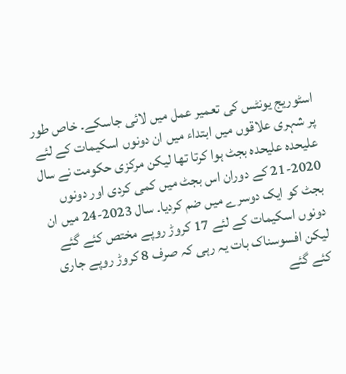اسٹوریج یونٹس کی تعمیر عمل میں لائی جاسکے۔ خاص طور پر شہری علاقوں میں ابتداء میں ان دونوں اسکیمات کے لئے علیحدہ علیحدہ بجٹ ہوا کرتا تھا لیکن مرکزی حکومت نے سال 2020-21 کے دوران اس بجٹ میں کمی کردی اور دونوں بجٹ کو ایک دوسرے میں ضم کردیا۔ سال 2023-24 میں ان دونوں اسکیمات کے لئے 17 کروڑ روپے مختص کئے گئے لیکن افسوسناک بات یہ رہی کہ صرف 8 کروڑ روپے جاری کئے گئے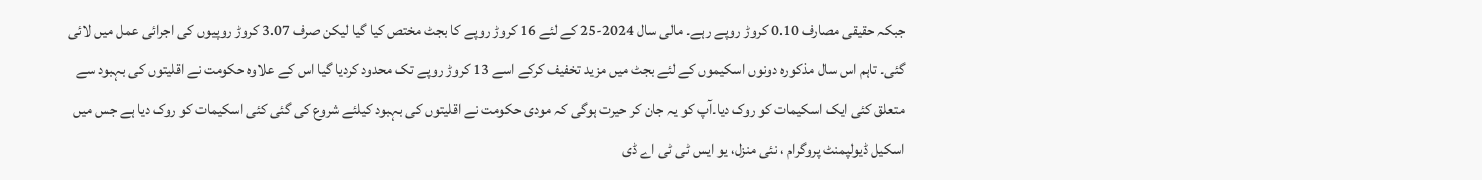جبکہ حقیقی مصارف 0.10 کروڑ روپے رہے۔ مالی سال 2024-25 کے لئے 16 کروڑ روپے کا بجٹ مختص کیا گیا لیکن صرف 3.07 کروڑ روپیوں کی اجرائی عمل میں لائی گئی۔ تاہم اس سال مذکورہ دونوں اسکیموں کے لئے بجٹ میں مزید تخفیف کرکے اسے 13 کروڑ روپے تک محدود کردیا گیا اس کے علاوہ حکومت نے اقلیتوں کی بہبود سے متعلق کئی ایک اسکیمات کو روک دیا۔آپ کو یہ جان کر حیرت ہوگی کہ مودی حکومت نے اقلیتوں کی بہبود کیلئے شروع کی گئی کئی اسکیمات کو روک دیا ہے جس میں اسکیل ڈیولپمنٹ پروگرام ، نئی منزل، یو ایس ٹی ٹی اے ڈی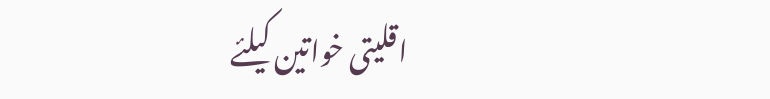اقلیتی خواتین کیلئے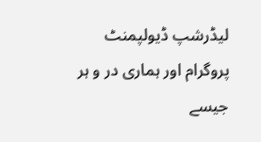لیڈرشپ ڈیولپمنٹ پروگرام اور ہماری در و ہر جیسے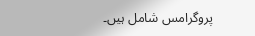پروگرامس شامل ہیں۔